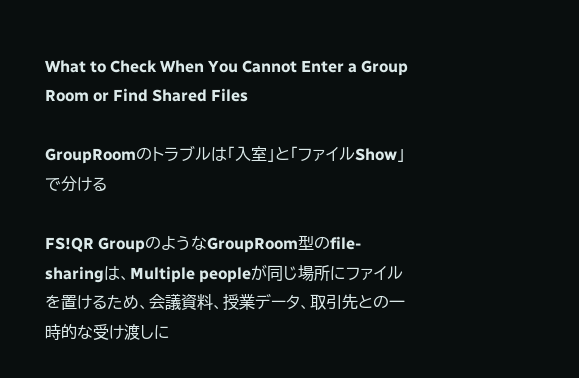What to Check When You Cannot Enter a Group Room or Find Shared Files

GroupRoomのトラブルは「入室」と「ファイルShow」で分ける

FS!QR GroupのようなGroupRoom型のfile-sharingは、Multiple peopleが同じ場所にファイルを置けるため、会議資料、授業データ、取引先との一時的な受け渡しに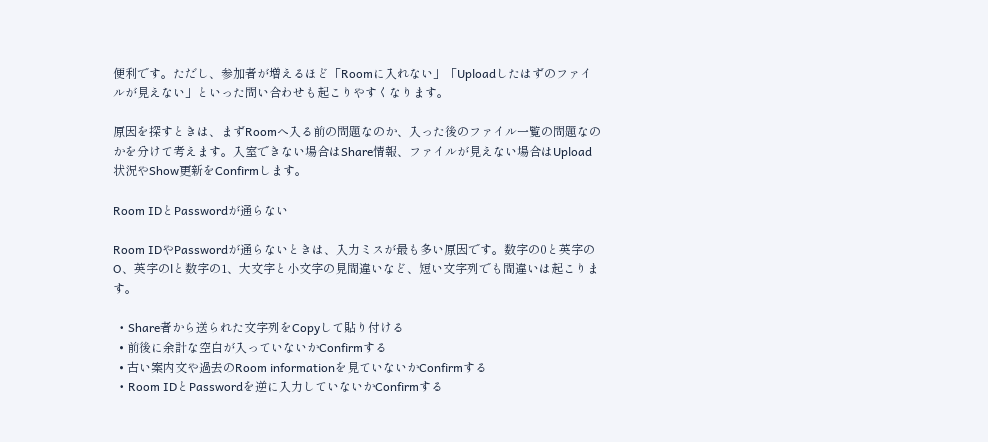便利です。ただし、参加者が増えるほど「Roomに入れない」「Uploadしたはずのファイルが見えない」といった問い合わせも起こりやすくなります。

原因を探すときは、まずRoomへ入る前の問題なのか、入った後のファイル一覧の問題なのかを分けて考えます。入室できない場合はShare情報、ファイルが見えない場合はUpload状況やShow更新をConfirmします。

Room IDとPasswordが通らない

Room IDやPasswordが通らないときは、入力ミスが最も多い原因です。数字の0と英字のO、英字のlと数字の1、大文字と小文字の見間違いなど、短い文字列でも間違いは起こります。

  • Share者から送られた文字列をCopyして貼り付ける
  • 前後に余計な空白が入っていないかConfirmする
  • 古い案内文や過去のRoom informationを見ていないかConfirmする
  • Room IDとPasswordを逆に入力していないかConfirmする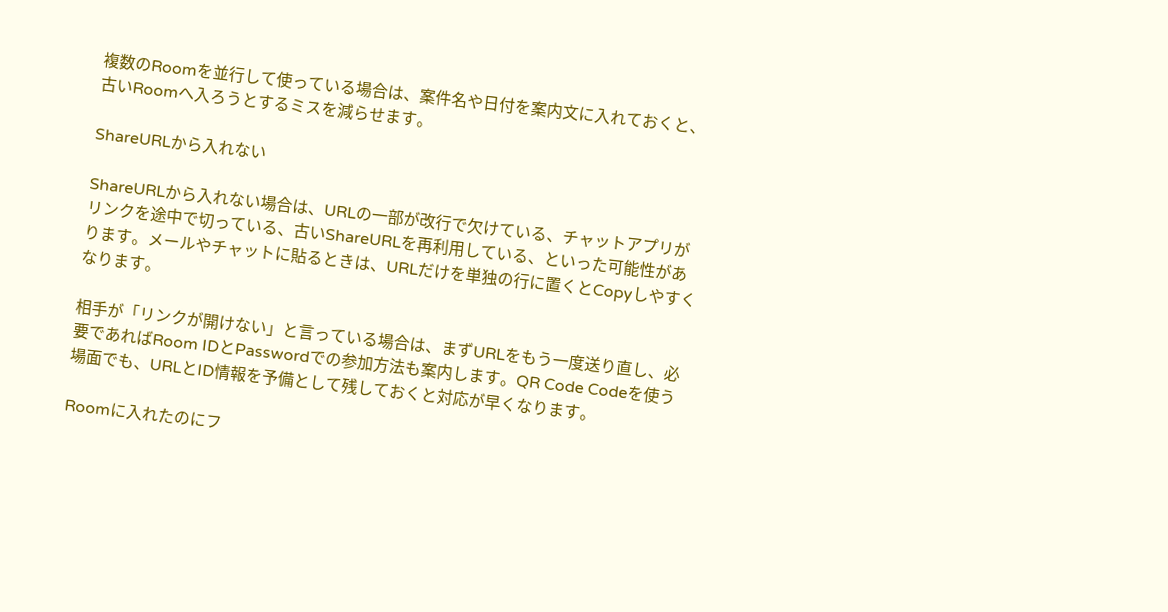複数のRoomを並行して使っている場合は、案件名や日付を案内文に入れておくと、古いRoomへ入ろうとするミスを減らせます。

ShareURLから入れない

ShareURLから入れない場合は、URLの一部が改行で欠けている、チャットアプリがリンクを途中で切っている、古いShareURLを再利用している、といった可能性があります。メールやチャットに貼るときは、URLだけを単独の行に置くとCopyしやすくなります。

相手が「リンクが開けない」と言っている場合は、まずURLをもう一度送り直し、必要であればRoom IDとPasswordでの参加方法も案内します。QR Code Codeを使う場面でも、URLとID情報を予備として残しておくと対応が早くなります。

Roomに入れたのにフ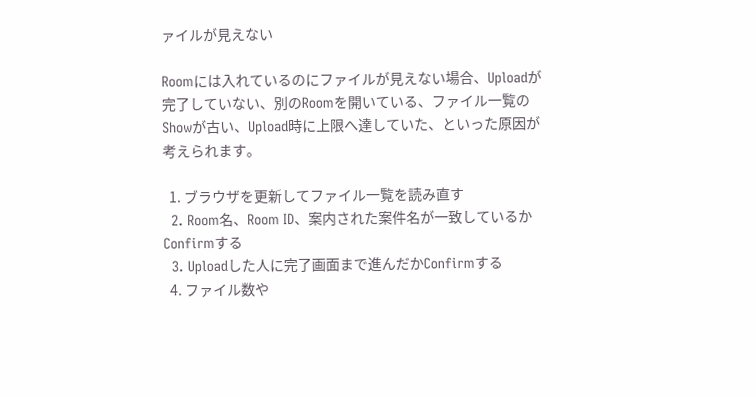ァイルが見えない

Roomには入れているのにファイルが見えない場合、Uploadが完了していない、別のRoomを開いている、ファイル一覧のShowが古い、Upload時に上限へ達していた、といった原因が考えられます。

  1. ブラウザを更新してファイル一覧を読み直す
  2. Room名、Room ID、案内された案件名が一致しているかConfirmする
  3. Uploadした人に完了画面まで進んだかConfirmする
  4. ファイル数や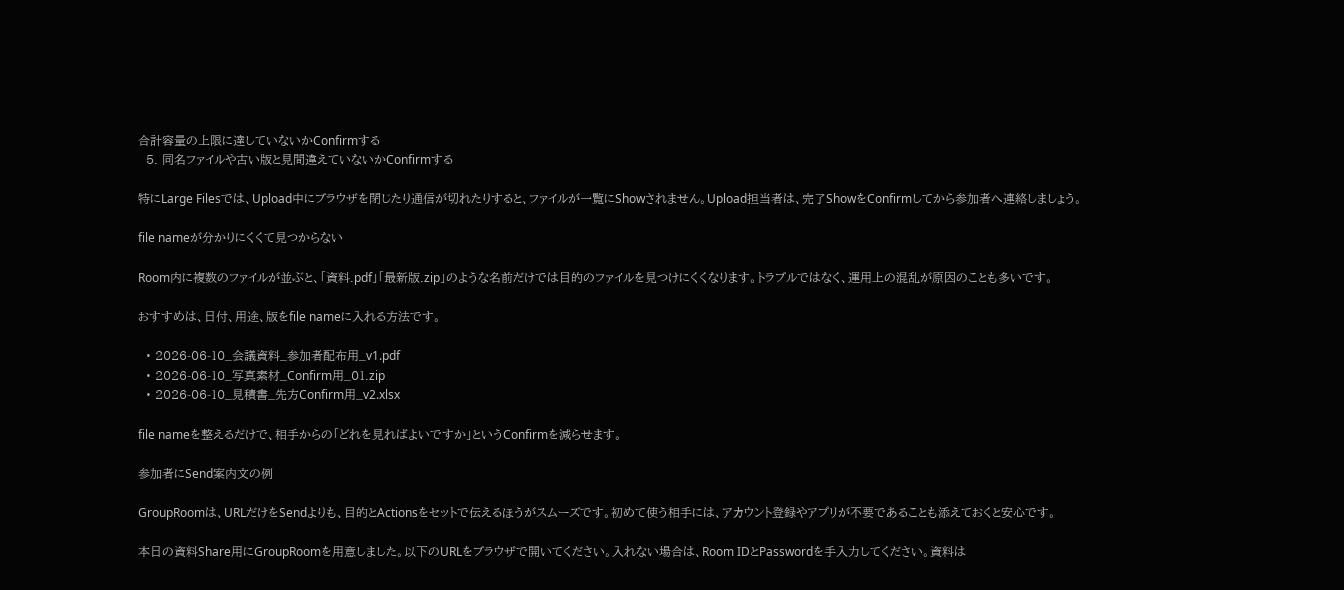合計容量の上限に達していないかConfirmする
  5. 同名ファイルや古い版と見間違えていないかConfirmする

特にLarge Filesでは、Upload中にブラウザを閉じたり通信が切れたりすると、ファイルが一覧にShowされません。Upload担当者は、完了ShowをConfirmしてから参加者へ連絡しましょう。

file nameが分かりにくくて見つからない

Room内に複数のファイルが並ぶと、「資料.pdf」「最新版.zip」のような名前だけでは目的のファイルを見つけにくくなります。トラブルではなく、運用上の混乱が原因のことも多いです。

おすすめは、日付、用途、版をfile nameに入れる方法です。

  • 2026-06-10_会議資料_参加者配布用_v1.pdf
  • 2026-06-10_写真素材_Confirm用_01.zip
  • 2026-06-10_見積書_先方Confirm用_v2.xlsx

file nameを整えるだけで、相手からの「どれを見ればよいですか」というConfirmを減らせます。

参加者にSend案内文の例

GroupRoomは、URLだけをSendよりも、目的とActionsをセットで伝えるほうがスムーズです。初めて使う相手には、アカウント登録やアプリが不要であることも添えておくと安心です。

本日の資料Share用にGroupRoomを用意しました。以下のURLをブラウザで開いてください。入れない場合は、Room IDとPasswordを手入力してください。資料は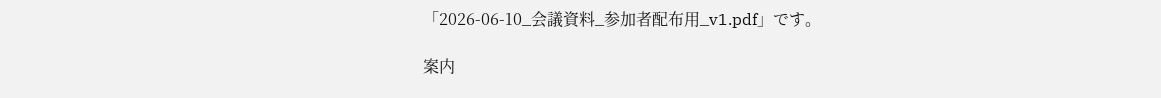「2026-06-10_会議資料_参加者配布用_v1.pdf」です。

案内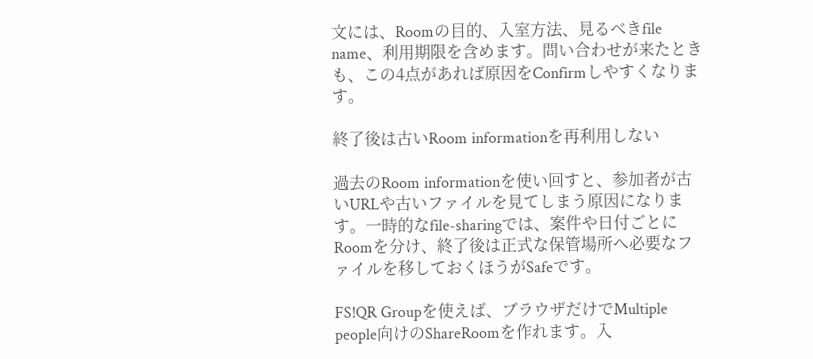文には、Roomの目的、入室方法、見るべきfile name、利用期限を含めます。問い合わせが来たときも、この4点があれば原因をConfirmしやすくなります。

終了後は古いRoom informationを再利用しない

過去のRoom informationを使い回すと、参加者が古いURLや古いファイルを見てしまう原因になります。一時的なfile-sharingでは、案件や日付ごとにRoomを分け、終了後は正式な保管場所へ必要なファイルを移しておくほうがSafeです。

FS!QR Groupを使えば、ブラウザだけでMultiple people向けのShareRoomを作れます。入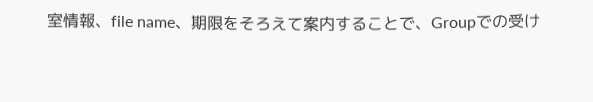室情報、file name、期限をそろえて案内することで、Groupでの受け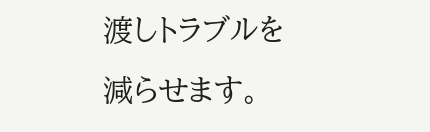渡しトラブルを減らせます。